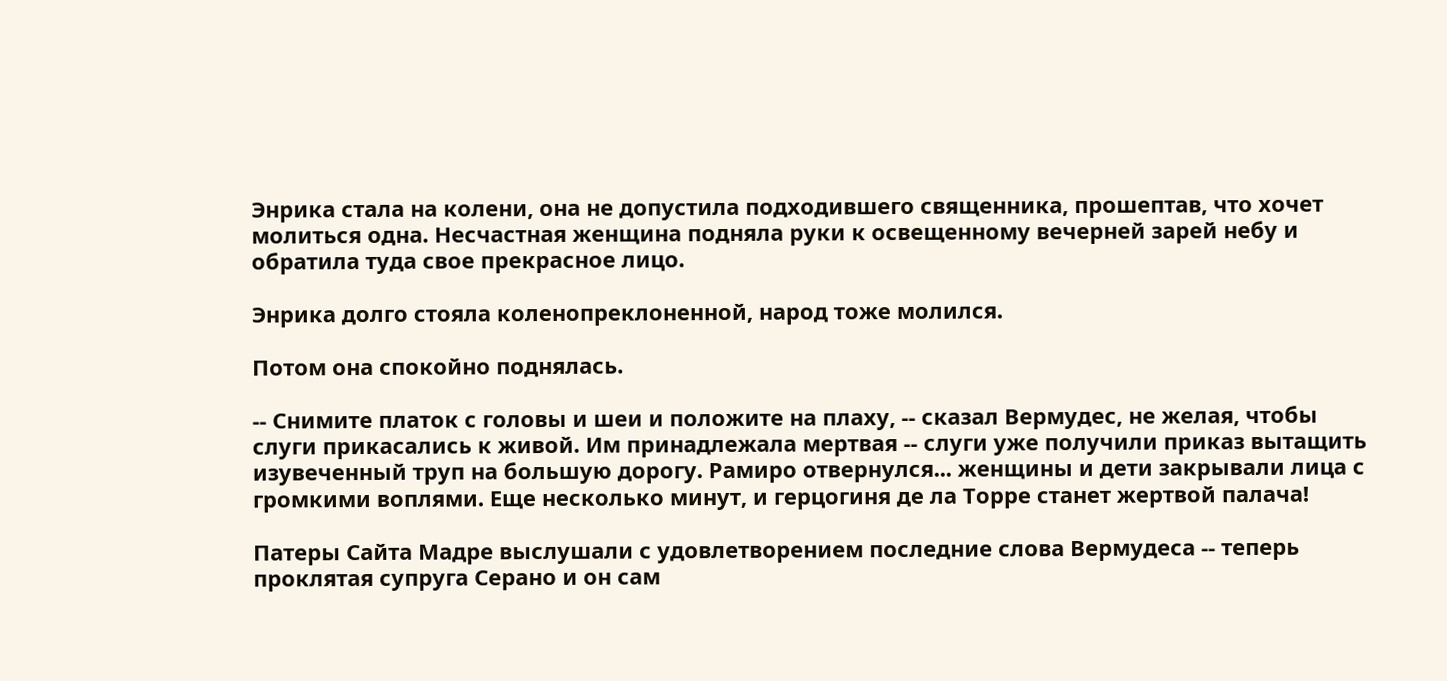Энрика стала на колени, она не допустила подходившего священника, прошептав, что хочет молиться одна. Несчастная женщина подняла руки к освещенному вечерней зарей небу и обратила туда свое прекрасное лицо.

Энрика долго стояла коленопреклоненной, народ тоже молился.

Потом она спокойно поднялась.

-- Снимите платок с головы и шеи и положите на плаху, -- сказал Вермудес, не желая, чтобы слуги прикасались к живой. Им принадлежала мертвая -- слуги уже получили приказ вытащить изувеченный труп на большую дорогу. Рамиро отвернулся... женщины и дети закрывали лица с громкими воплями. Еще несколько минут, и герцогиня де ла Торре станет жертвой палача!

Патеры Сайта Мадре выслушали с удовлетворением последние слова Вермудеса -- теперь проклятая супруга Серано и он сам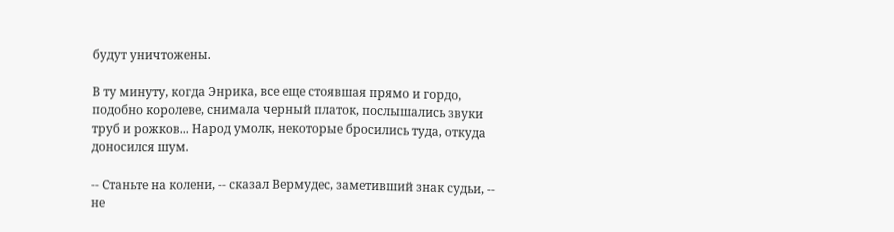будут уничтожены.

В ту минуту, когда Энрика, все еще стоявшая прямо и гордо, подобно королеве, снимала черный платок, послышались звуки труб и рожков... Народ умолк, некоторые бросились туда, откуда доносился шум.

-- Станьте на колени, -- сказал Вермудес, заметивший знак судьи, -- не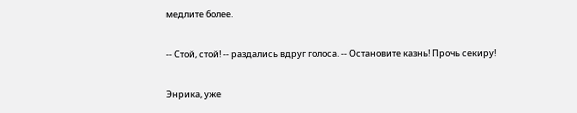медлите более.

-- Стой, стой! -- раздались вдруг голоса. -- Остановите казнь! Прочь секиру!

Энрика, уже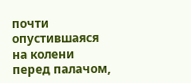почти опустившаяся на колени перед палачом,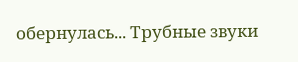обернулась... Трубные звуки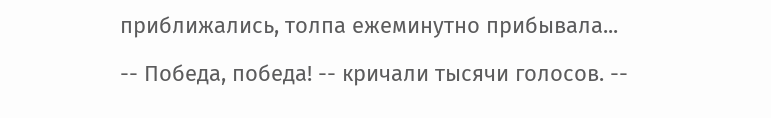приближались, толпа ежеминутно прибывала...

-- Победа, победа! -- кричали тысячи голосов. --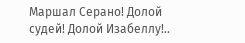Маршал Серано! Долой судей! Долой Изабеллу!..